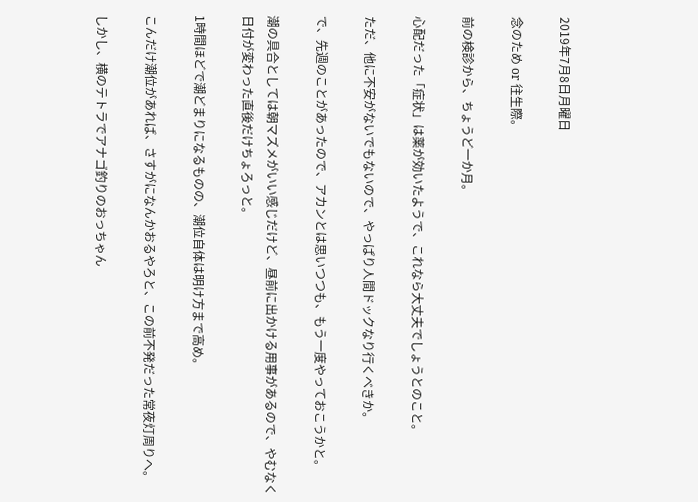2019年7月8日月曜日

念のため or 往生際。

前の検診から、ちょうど一か月。

心配だった「症状」は薬が効いたようで、これなら大丈夫でしょうとのこと。

ただ、他に不安がないでもないので、やっぱり人間ドックなり行くべきか。

で、先週のことがあったので、アカンとは思いつつも、もう一度やっておこうかと。

潮の具合としては朝マズメがいい感じだけど、昼前に出かける用事があるので、やむなく日付が変わった直後だけちょろっと。

1時間ほどで潮どまりになるものの、潮位自体は明け方まで高め。

こんだけ潮位があれば、さすがになんかおるやろと、この前不発だった常夜灯周りへ。

しかし、横のテトラでアナゴ釣りのおっちゃん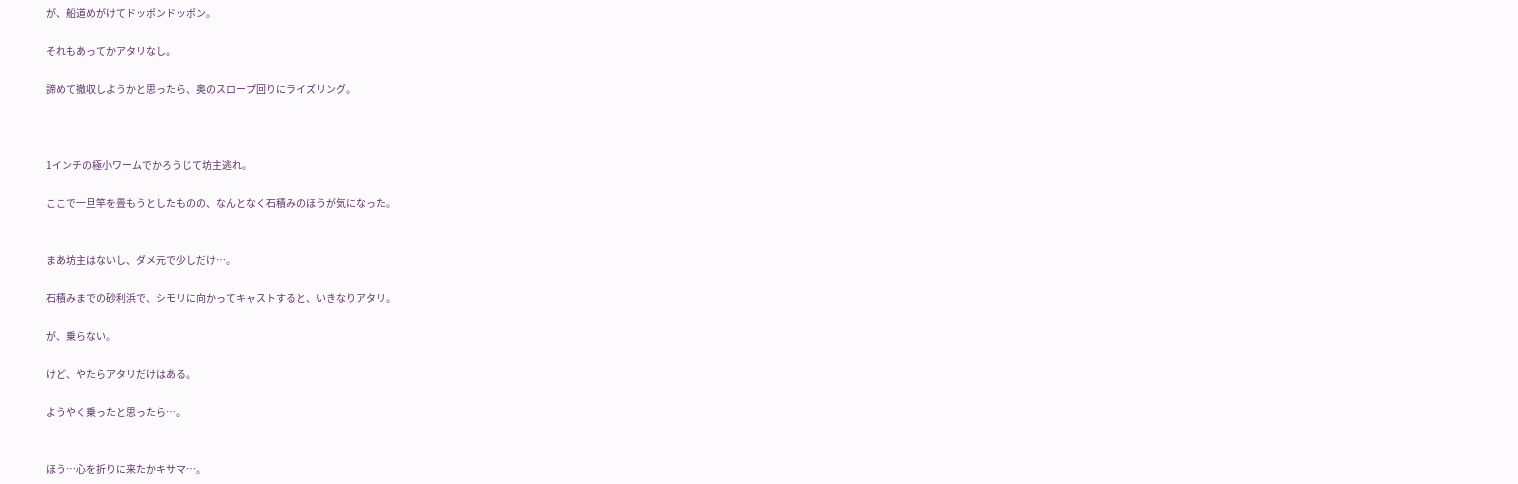が、船道めがけてドッポンドッポン。

それもあってかアタリなし。

諦めて撤収しようかと思ったら、奥のスロープ回りにライズリング。



1インチの極小ワームでかろうじて坊主逃れ。

ここで一旦竿を畳もうとしたものの、なんとなく石積みのほうが気になった。


まあ坊主はないし、ダメ元で少しだけ…。

石積みまでの砂利浜で、シモリに向かってキャストすると、いきなりアタリ。

が、乗らない。

けど、やたらアタリだけはある。

ようやく乗ったと思ったら…。


ほう…心を折りに来たかキサマ…。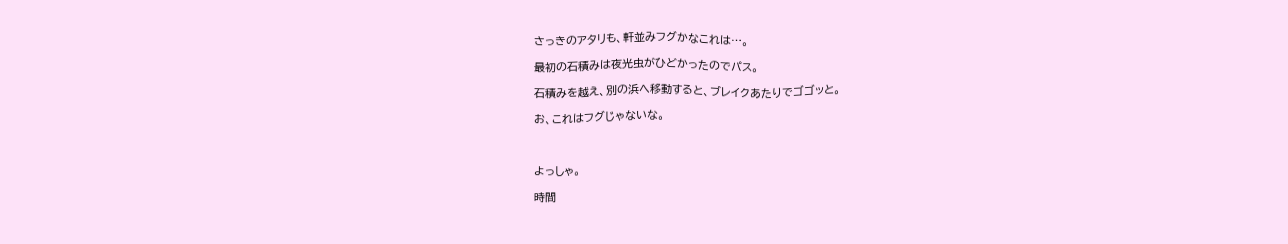さっきのアタリも、軒並みフグかなこれは…。

最初の石積みは夜光虫がひどかったのでパス。

石積みを越え、別の浜へ移動すると、ブレイクあたりでゴゴッと。

お、これはフグじゃないな。



よっしゃ。

時間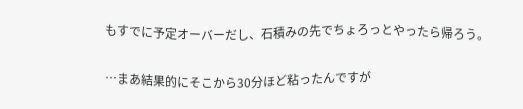もすでに予定オーバーだし、石積みの先でちょろっとやったら帰ろう。

…まあ結果的にそこから30分ほど粘ったんですが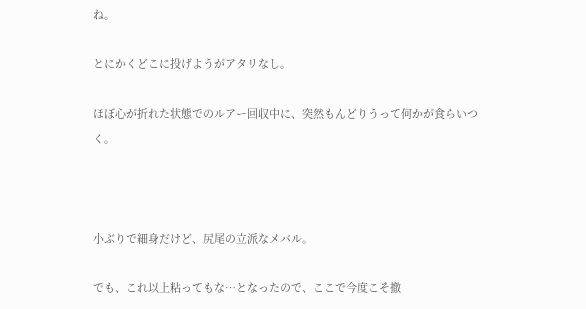ね。

とにかくどこに投げようがアタリなし。

ほぼ心が折れた状態でのルアー回収中に、突然もんどりうって何かが食らいつく。



小ぶりで細身だけど、尻尾の立派なメバル。

でも、これ以上粘ってもな…となったので、ここで今度こそ撤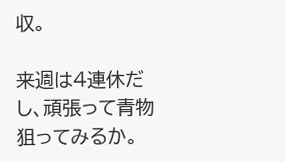収。

来週は4連休だし、頑張って青物狙ってみるか。